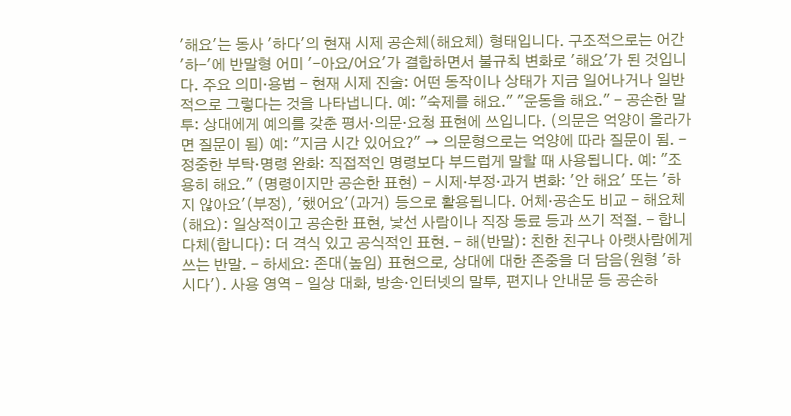'해요'는 동사 '하다'의 현재 시제 공손체(해요체) 형태입니다. 구조적으로는 어간 '하-'에 반말형 어미 '-아요/어요'가 결합하면서 불규칙 변화로 '해요'가 된 것입니다. 주요 의미·용법 - 현재 시제 진술: 어떤 동작이나 상태가 지금 일어나거나 일반적으로 그렇다는 것을 나타냅니다. 예: "숙제를 해요." "운동을 해요." - 공손한 말투: 상대에게 예의를 갖춘 평서·의문·요청 표현에 쓰입니다. (의문은 억양이 올라가면 질문이 됨) 예: "지금 시간 있어요?" → 의문형으로는 억양에 따라 질문이 됨. - 정중한 부탁·명령 완화: 직접적인 명령보다 부드럽게 말할 때 사용됩니다. 예: "조용히 해요." (명령이지만 공손한 표현) - 시제·부정·과거 변화: '안 해요' 또는 '하지 않아요'(부정), '했어요'(과거) 등으로 활용됩니다. 어체·공손도 비교 - 해요체(해요): 일상적이고 공손한 표현, 낯선 사람이나 직장 동료 등과 쓰기 적절. - 합니다체(합니다): 더 격식 있고 공식적인 표현. - 해(반말): 친한 친구나 아랫사람에게 쓰는 반말. - 하세요: 존대(높임) 표현으로, 상대에 대한 존중을 더 담음(원형 '하시다'). 사용 영역 - 일상 대화, 방송·인터넷의 말투, 편지나 안내문 등 공손하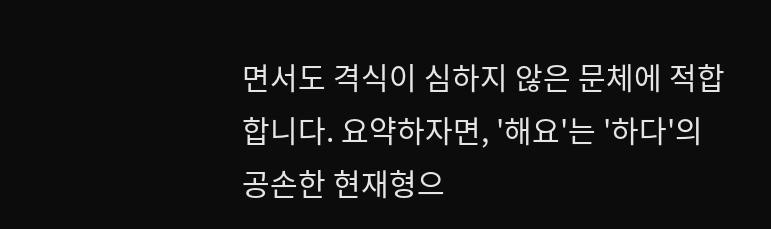면서도 격식이 심하지 않은 문체에 적합합니다. 요약하자면, '해요'는 '하다'의 공손한 현재형으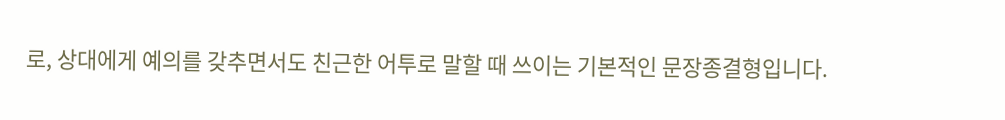로, 상대에게 예의를 갖추면서도 친근한 어투로 말할 때 쓰이는 기본적인 문장종결형입니다.